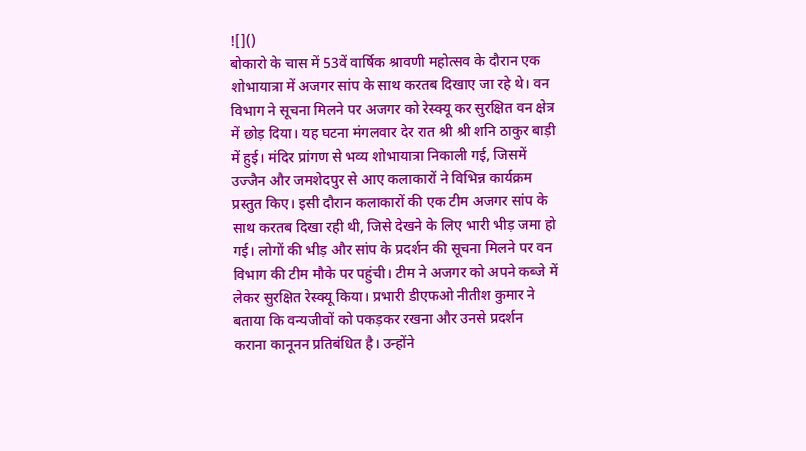![]()
बोकारो के चास में 53वें वार्षिक श्रावणी महोत्सव के दौरान एक शोभायात्रा में अजगर सांप के साथ करतब दिखाए जा रहे थे। वन विभाग ने सूचना मिलने पर अजगर को रेस्क्यू कर सुरक्षित वन क्षेत्र में छोड़ दिया। यह घटना मंगलवार देर रात श्री श्री शनि ठाकुर बाड़ी में हुई। मंदिर प्रांगण से भव्य शोभायात्रा निकाली गई, जिसमें उज्जैन और जमशेदपुर से आए कलाकारों ने विभिन्न कार्यक्रम प्रस्तुत किए। इसी दौरान कलाकारों की एक टीम अजगर सांप के साथ करतब दिखा रही थी, जिसे देखने के लिए भारी भीड़ जमा हो गई। लोगों की भीड़ और सांप के प्रदर्शन की सूचना मिलने पर वन विभाग की टीम मौके पर पहुंची। टीम ने अजगर को अपने कब्जे में लेकर सुरक्षित रेस्क्यू किया। प्रभारी डीएफओ नीतीश कुमार ने बताया कि वन्यजीवों को पकड़कर रखना और उनसे प्रदर्शन कराना कानूनन प्रतिबंधित है। उन्होंने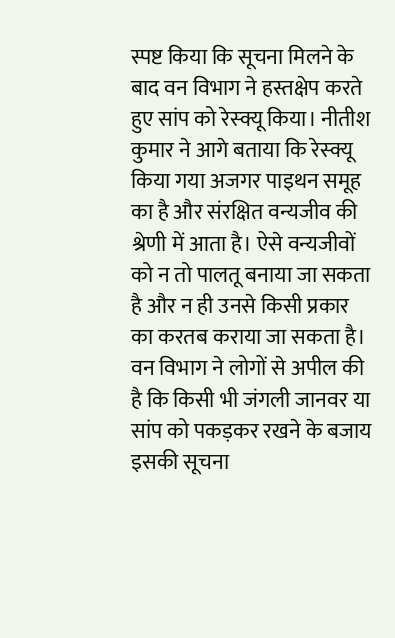स्पष्ट किया कि सूचना मिलने के बाद वन विभाग ने हस्तक्षेप करते हुए सांप को रेस्क्यू किया। नीतीश कुमार ने आगे बताया कि रेस्क्यू किया गया अजगर पाइथन समूह का है और संरक्षित वन्यजीव की श्रेणी में आता है। ऐसे वन्यजीवों को न तो पालतू बनाया जा सकता है और न ही उनसे किसी प्रकार का करतब कराया जा सकता है। वन विभाग ने लोगों से अपील की है कि किसी भी जंगली जानवर या सांप को पकड़कर रखने के बजाय इसकी सूचना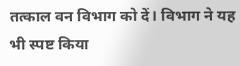तत्काल वन विभाग को दें। विभाग ने यह भी स्पष्ट किया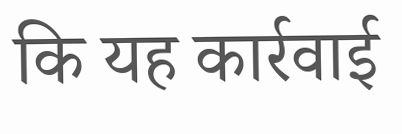कि यह कार्रवाई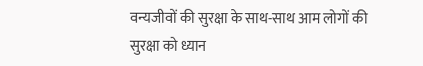वन्यजीवों की सुरक्षा के साथ-साथ आम लोगों की सुरक्षा को ध्यान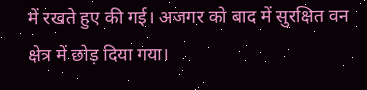में रखते हुए की गई। अजगर को बाद में सुरक्षित वन क्षेत्र में छोड़ दिया गया।